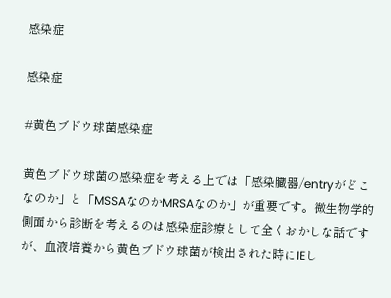感染症

感染症

#黄色ブドウ球菌感染症

黄色ブドウ球菌の感染症を考える上では「感染臓器/entryがどこなのか」と「MSSAなのかMRSAなのか」が重要です。微生物学的側面から診断を考えるのは感染症診療として全くおかしな話ですが、血液培養から黄色ブドウ球菌が検出された時にIEし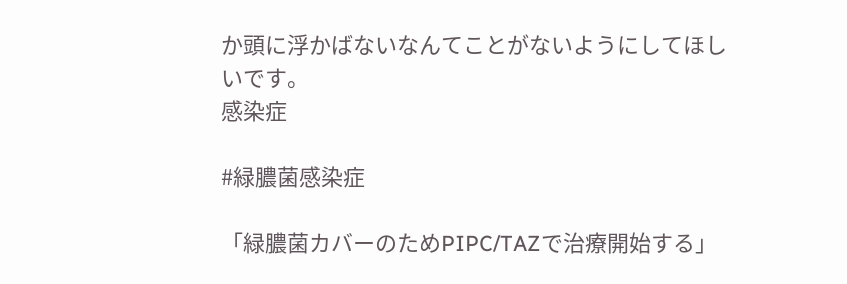か頭に浮かばないなんてことがないようにしてほしいです。
感染症

#緑膿菌感染症

「緑膿菌カバーのためPIPC/TAZで治療開始する」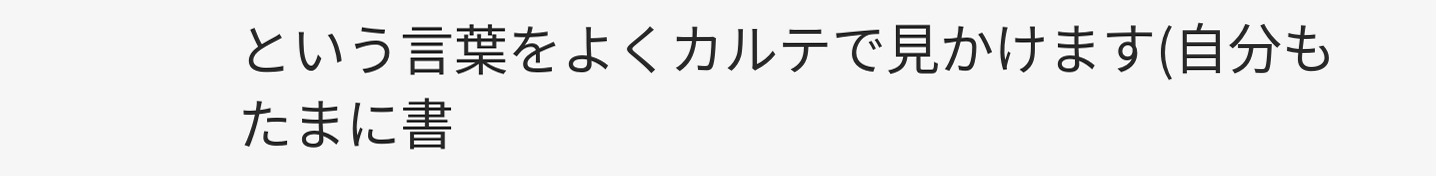という言葉をよくカルテで見かけます(自分もたまに書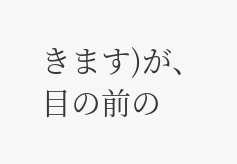きます)が、目の前の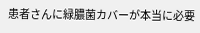患者さんに緑膿菌カバーが本当に必要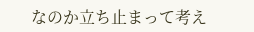なのか立ち止まって考え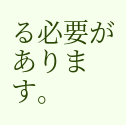る必要があります。